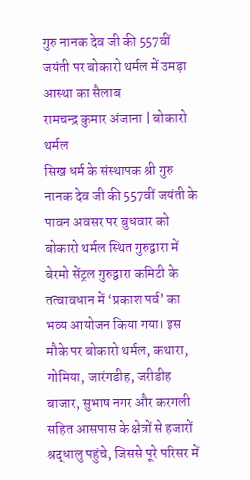गुरु नानक देव जी की 557वीं जयंती पर बोकारो थर्मल में उमड़ा आस्था का सैलाब
रामचन्द्र कुमार अंजाना | बोकारो थर्मल
सिख धर्म के संस्थापक श्री गुरु नानक देव जी की 557वीं जयंती के पावन अवसर पर बुधवार को बोकारो थर्मल स्थित गुरुद्वारा में बेरमो सेंट्रल गुरुद्वारा कमिटी के तत्वावधान में ‘प्रकाश पर्व’ का भव्य आयोजन किया गया। इस मौके पर बोकारो थर्मल, कथारा, गोमिया, जारंगडीह, जरीडीह बाजार, सुभाष नगर और करगली सहित आसपास के क्षेत्रों से हजारों श्रद्धालु पहुंचे, जिससे पूरे परिसर में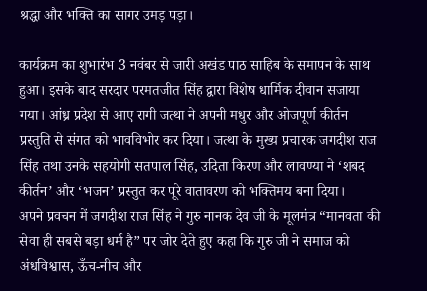श्रद्धा और भक्ति का सागर उमड़ पड़ा।

कार्यक्रम का शुभारंभ 3 नवंबर से जारी अखंड पाठ साहिब के समापन के साथ हुआ। इसके बाद सरदार परमतजीत सिंह द्वारा विशेष धार्मिक दीवान सजाया गया। आंध्र प्रदेश से आए रागी जत्था ने अपनी मधुर और ओजपूर्ण कीर्तन प्रस्तुति से संगत को भावविभोर कर दिया। जत्था के मुख्य प्रचारक जगदीश राज सिंह तथा उनके सहयोगी सतपाल सिंह, उदिता किरण और लावण्या ने ‘शबद कीर्तन’ और ‘भजन’ प्रस्तुत कर पूरे वातावरण को भक्तिमय बना दिया।
अपने प्रवचन में जगदीश राज सिंह ने गुरु नानक देव जी के मूलमंत्र “मानवता की सेवा ही सबसे बड़ा धर्म है” पर जोर देते हुए कहा कि गुरु जी ने समाज को अंधविश्वास, ऊँच-नीच और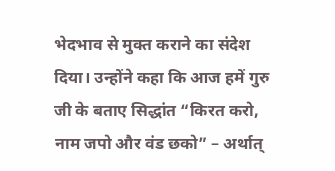भेदभाव से मुक्त कराने का संदेश दिया। उन्होंने कहा कि आज हमें गुरु जी के बताए सिद्धांत “किरत करो, नाम जपो और वंड छको” – अर्थात्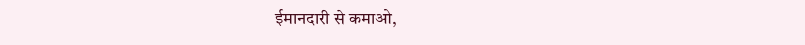ईमानदारी से कमाओ,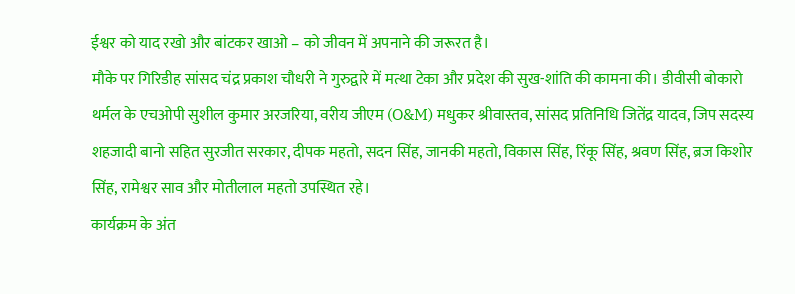ईश्वर को याद रखो और बांटकर खाओ – को जीवन में अपनाने की जरूरत है।
मौके पर गिरिडीह सांसद चंद्र प्रकाश चौधरी ने गुरुद्वारे में मत्था टेका और प्रदेश की सुख-शांति की कामना की। डीवीसी बोकारो थर्मल के एचओपी सुशील कुमार अरजरिया, वरीय जीएम (O&M) मधुकर श्रीवास्तव, सांसद प्रतिनिधि जितेंद्र यादव, जिप सदस्य शहजादी बानो सहित सुरजीत सरकार, दीपक महतो, सदन सिंह, जानकी महतो, विकास सिंह, रिंकू सिंह, श्रवण सिंह, ब्रज किशोर सिंह, रामेश्वर साव और मोतीलाल महतो उपस्थित रहे।
कार्यक्रम के अंत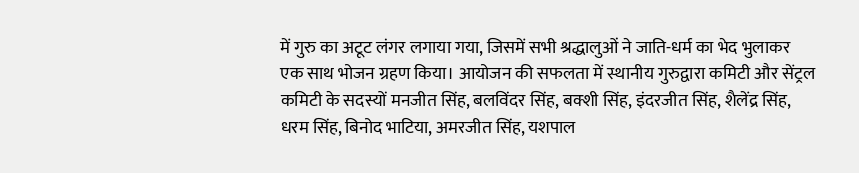में गुरु का अटूट लंगर लगाया गया, जिसमें सभी श्रद्धालुओं ने जाति-धर्म का भेद भुलाकर एक साथ भोजन ग्रहण किया। आयोजन की सफलता में स्थानीय गुरुद्वारा कमिटी और सेंट्रल कमिटी के सदस्यों मनजीत सिंह, बलविंदर सिंह, बक्शी सिंह, इंदरजीत सिंह, शैलेंद्र सिंह, धरम सिंह, बिनोद भाटिया, अमरजीत सिंह, यशपाल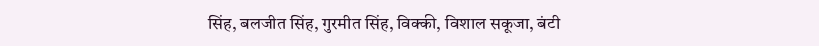सिंह, बलजीत सिंह, गुरमीत सिंह, विक्की, विशाल सकूजा, बंटी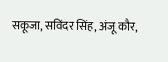सकूजा, सविंदर सिंह, अंजू कौर,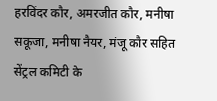हरविंदर कौर, अमरजीत कौर, मनीषा सकूजा, मनीषा नैयर, मंजू कौर सहित सेंट्रल कमिटी के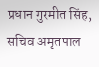प्रधान गुरमीत सिंह, सचिव अमृतपाल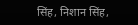सिंह, निशान सिंह,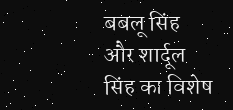बबलू सिंह और शार्दूल सिंह का विशेष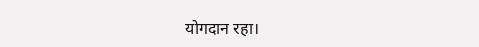योगदान रहा।